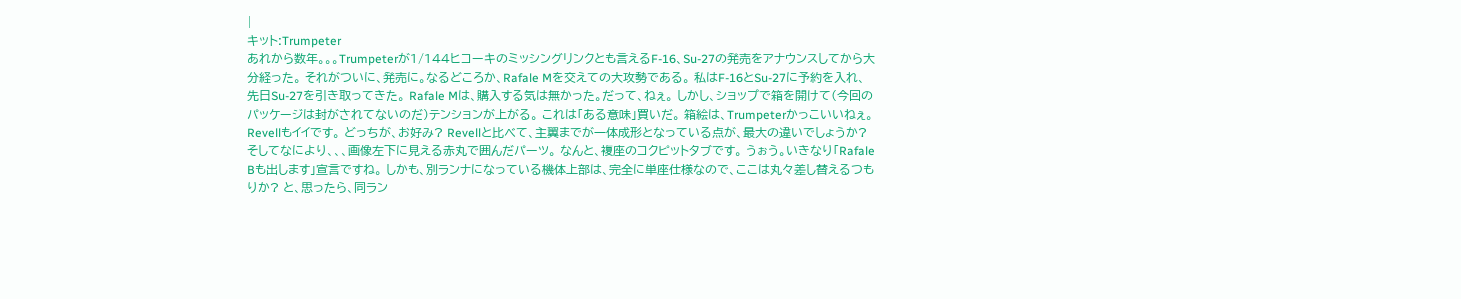|
キット:Trumpeter
あれから数年。。。Trumpeterが1/144ヒコーキのミッシングリンクとも言えるF-16、Su-27の発売をアナウンスしてから大分経った。 それがついに、発売に。なるどころか、Rafale Mを交えての大攻勢である。 私はF-16とSu-27に予約を入れ、先日Su-27を引き取ってきた。 Rafale Mは、購入する気は無かった。だって、ねぇ。 しかし、ショップで箱を開けて(今回のパッケージは封がされてないのだ)テンションが上がる。 これは「ある意味」買いだ。 箱絵は、Trumpeterかっこいいねぇ。 Revellもイイです。 どっちが、お好み? Revellと比べて、主翼までが一体成形となっている点が、最大の違いでしょうか? そしてなにより、、、画像左下に見える赤丸で囲んだパーツ。 なんと、複座のコクピットタブです。 うぉう。いきなり「Rafale Bも出します」宣言ですね。 しかも、別ランナになっている機体上部は、完全に単座仕様なので、ここは丸々差し替えるつもりか? と、思ったら、同ラン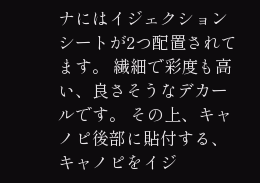ナにはイジェクションシートが2つ配置されてます。 繊細で彩度も高い、良さそうなデカールです。 その上、キャノピ後部に貼付する、キャノピをイジ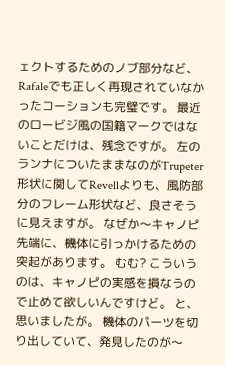ェクトするためのノブ部分など、Rafaleでも正しく再現されていなかったコーションも完璧です。 最近のロービジ風の国籍マークではないことだけは、残念ですが。 左のランナについたままなのがTrupeter 形状に関してRevellよりも、風防部分のフレーム形状など、良さそうに見えますが。 なぜか〜キャノピ先端に、機体に引っかけるための突起があります。 むむ? こういうのは、キャノピの実感を損なうので止めて欲しいんですけど。 と、思いましたが。 機体のパーツを切り出していて、発見したのが〜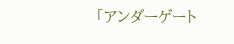「アンダーゲート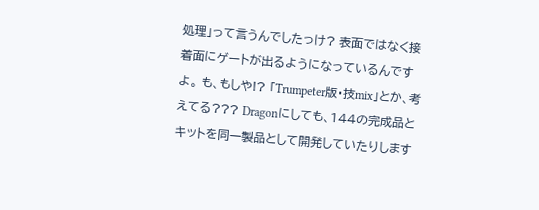処理」って言うんでしたっけ? 表面ではなく接着面にゲートが出るようになっているんですよ。 も、もしや!? 「Trumpeter版・技mix」とか、考えてる??? Dragonにしても、144の完成品とキットを同一製品として開発していたりします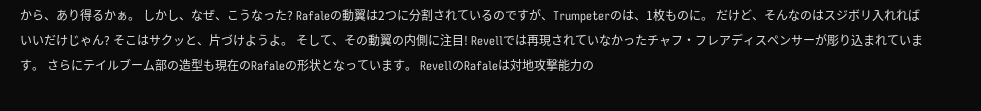から、あり得るかぁ。 しかし、なぜ、こうなった? Rafaleの動翼は2つに分割されているのですが、Trumpeterのは、1枚ものに。 だけど、そんなのはスジボリ入れればいいだけじゃん? そこはサクッと、片づけようよ。 そして、その動翼の内側に注目! Revellでは再現されていなかったチャフ・フレアディスペンサーが彫り込まれています。 さらにテイルブーム部の造型も現在のRafaleの形状となっています。 RevellのRafaleは対地攻撃能力の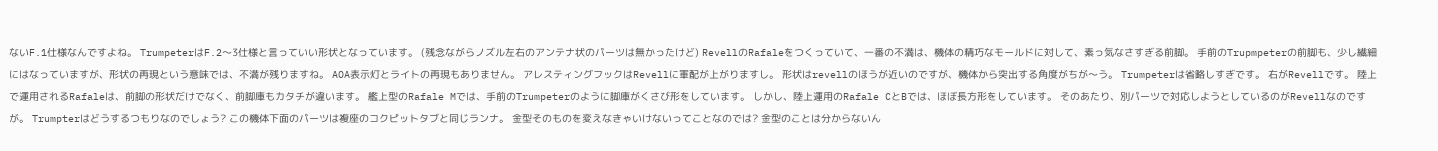ないF.1仕様なんですよね。 TrumpeterはF.2〜3仕様と言っていい形状となっています。 (残念ながらノズル左右のアンテナ状のパーツは無かったけど) RevellのRafaleをつくっていて、一番の不満は、機体の精巧なモールドに対して、素っ気なさすぎる前脚。 手前のTrupmpeterの前脚も、少し繊細にはなっていますが、形状の再現という意味では、不満が残りますね。 AOA表示灯とライトの再現もありません。 アレスティングフックはRevellに軍配が上がりますし。 形状はrevellのほうが近いのですが、機体から突出する角度がちが〜う。 Trumpeterは省略しすぎです。 右がRevellです。 陸上で運用されるRafaleは、前脚の形状だけでなく、前脚庫もカタチが違います。 艦上型のRafale Mでは、手前のTrumpeterのように脚庫がくさび形をしています。 しかし、陸上運用のRafale CとBでは、ほぼ長方形をしています。 そのあたり、別パーツで対応しようとしているのがRevellなのですが。 Trumpterはどうするつもりなのでしょう? この機体下面のパーツは複座のコクピットタブと同じランナ。 金型そのものを変えなきゃいけないってことなのでは? 金型のことは分からないん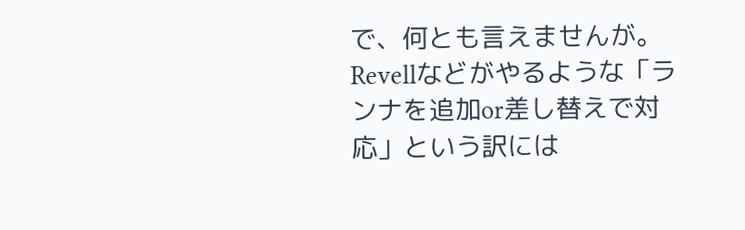で、何とも言えませんが。 Revellなどがやるような「ランナを追加or差し替えで対応」という訳には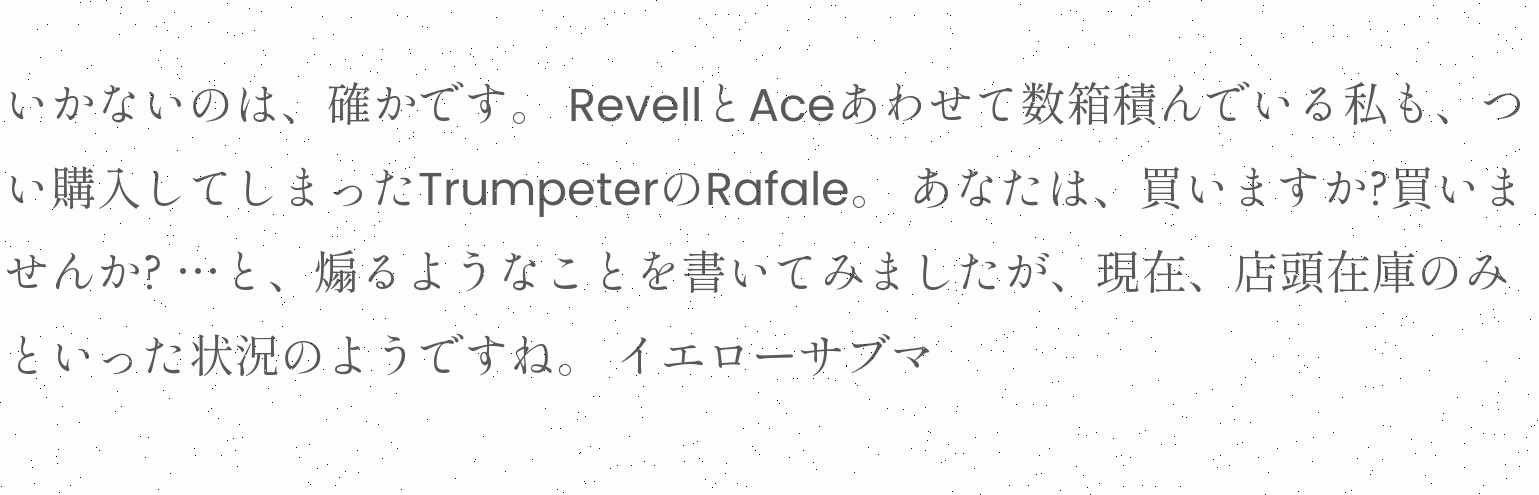いかないのは、確かです。 RevellとAceあわせて数箱積んでいる私も、つい購入してしまったTrumpeterのRafale。 あなたは、買いますか?買いませんか? …と、煽るようなことを書いてみましたが、現在、店頭在庫のみといった状況のようですね。 イエローサブマ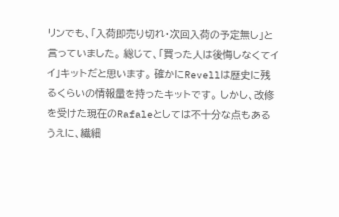リンでも、「入荷即売り切れ・次回入荷の予定無し」と言っていました。 総じて、「買った人は後悔しなくてイイ」キットだと思います。 確かにRevellは歴史に残るくらいの情報量を持ったキットです。 しかし、改修を受けた現在のRafaleとしては不十分な点もあるうえに、繊細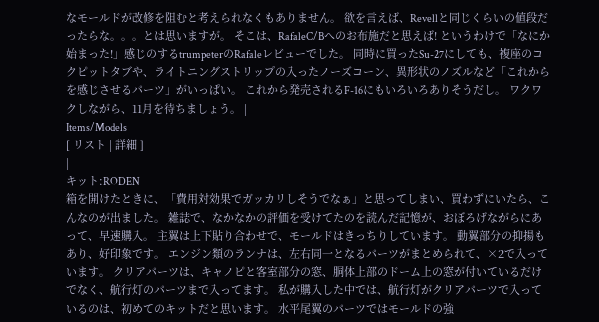なモールドが改修を阻むと考えられなくもありません。 欲を言えば、Revellと同じくらいの値段だったらな。。。とは思いますが。 そこは、RafaleC/Bへのお布施だと思えば! というわけで「なにか始まった!」感じのするtrumpeterのRafaleレビューでした。 同時に買ったSu-27にしても、複座のコクピットタブや、ライトニングストリップの入ったノーズコーン、異形状のノズルなど「これからを感じさせるパーツ」がいっぱい。 これから発売されるF-16にもいろいろありそうだし。 ワクワクしながら、11月を待ちましょう。 |
Items/Models
[ リスト | 詳細 ]
|
キット:RODEN
箱を開けたときに、「費用対効果でガッカリしそうでなぁ」と思ってしまい、買わずにいたら、こんなのが出ました。 雑誌で、なかなかの評価を受けてたのを読んだ記憶が、おぼろげながらにあって、早速購入。 主翼は上下貼り合わせで、モールドはきっちりしています。 動翼部分の抑揚もあり、好印象です。 エンジン類のランナは、左右同一となるパーツがまとめられて、×2で入っています。 クリアパーツは、キャノピと客室部分の窓、胴体上部のドーム上の窓が付いているだけでなく、航行灯のパーツまで入ってます。 私が購入した中では、航行灯がクリアパーツで入っているのは、初めてのキットだと思います。 水平尾翼のパーツではモールドの強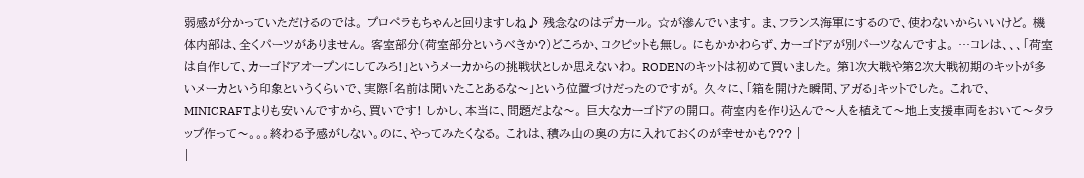弱感が分かっていただけるのでは。 プロペラもちゃんと回りますしね♪ 残念なのはデカール。 ☆が滲んでいます。 ま、フランス海軍にするので、使わないからいいけど。 機体内部は、全くパーツがありません。 客室部分(荷室部分というべきか?)どころか、コクピットも無し。 にもかかわらず、カーゴドアが別パーツなんですよ。 …コレは、、、「荷室は自作して、カーゴドアオープンにしてみろ!」というメーカからの挑戦状としか思えないわ。 RODENのキットは初めて買いました。 第1次大戦や第2次大戦初期のキットが多いメーカという印象というくらいで、実際「名前は聞いたことあるな〜」という位置づけだったのですが。 久々に、「箱を開けた瞬間、アガる」キットでした。 これで、MINICRAFTよりも安いんですから、買いです! しかし、本当に、問題だよな〜。 巨大なカーゴドアの開口。 荷室内を作り込んで〜人を植えて〜地上支援車両をおいて〜タラップ作って〜。。。終わる予感がしない。のに、やってみたくなる。 これは、積み山の奥の方に入れておくのが幸せかも??? |
|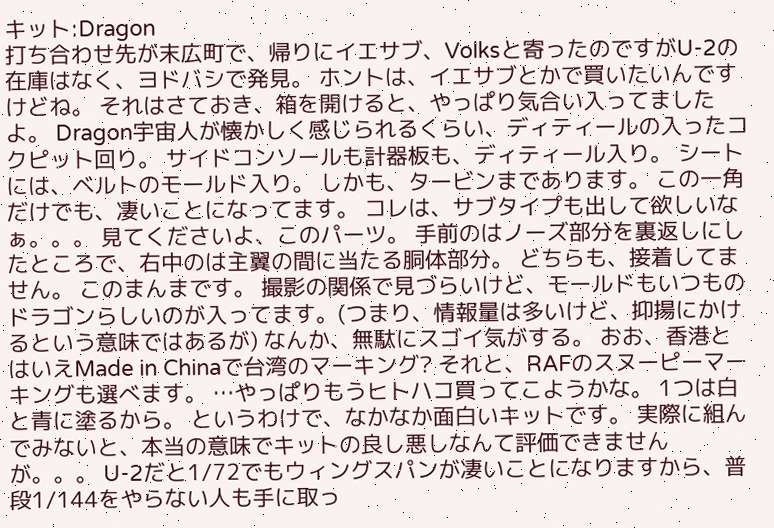キット:Dragon
打ち合わせ先が末広町で、帰りにイエサブ、Volksと寄ったのですがU-2の在庫はなく、ヨドバシで発見。 ホントは、イエサブとかで買いたいんですけどね。 それはさておき、箱を開けると、やっぱり気合い入ってましたよ。 Dragon宇宙人が懐かしく感じられるくらい、ディティールの入ったコクピット回り。 サイドコンソールも計器板も、ディティール入り。 シートには、ベルトのモールド入り。 しかも、タービンまであります。 この一角だけでも、凄いことになってます。 コレは、サブタイプも出して欲しいなぁ。。。 見てくださいよ、このパーツ。 手前のはノーズ部分を裏返しにしたところで、右中のは主翼の間に当たる胴体部分。 どちらも、接着してません。 このまんまです。 撮影の関係で見づらいけど、モールドもいつものドラゴンらしいのが入ってます。(つまり、情報量は多いけど、抑揚にかけるという意味ではあるが) なんか、無駄にスゴイ気がする。 おお、香港とはいえMade in Chinaで台湾のマーキング? それと、RAFのスヌーピーマーキングも選べます。 …やっぱりもうヒトハコ買ってこようかな。 1つは白と青に塗るから。 というわけで、なかなか面白いキットです。 実際に組んでみないと、本当の意味でキットの良し悪しなんて評価できませんが。。。 U-2だと1/72でもウィングスパンが凄いことになりますから、普段1/144をやらない人も手に取っ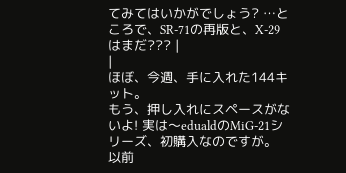てみてはいかがでしょう? …ところで、SR-71の再版と、X-29はまだ??? |
|
ほぼ、今週、手に入れた144キット。
もう、押し入れにスペースがないよ! 実は〜edualdのMiG-21シリーズ、初購入なのですが。 以前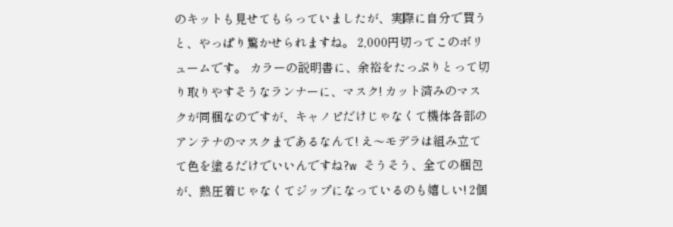のキットも見せてもらっていましたが、実際に自分で買うと、やっぱり驚かせられますね。 2,000円切ってこのボリュームです。 カラーの説明書に、余裕をたっぷりとって切り取りやすそうなランナーに、マスク! カット済みのマスクが同梱なのですが、キャノピだけじゃなくて機体各部のアンテナのマスクまであるなんて! え〜モデラは組み立てて色を塗るだけでいいんですね?w そうそう、全ての梱包が、熱圧着じゃなくてジップになっているのも嬉しい! 2個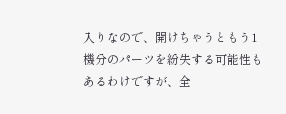入りなので、開けちゃうともう1機分のパーツを紛失する可能性もあるわけですが、全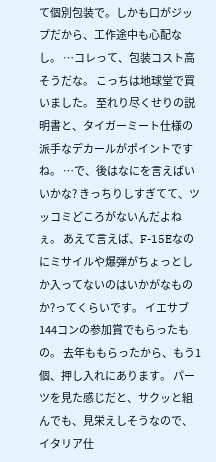て個別包装で。しかも口がジップだから、工作途中も心配なし。 …コレって、包装コスト高そうだな。 こっちは地球堂で買いました。 至れり尽くせりの説明書と、タイガーミート仕様の派手なデカールがポイントですね。 …で、後はなにを言えばいいかな? きっちりしすぎてて、ツッコミどころがないんだよねぇ。 あえて言えば、F-15Eなのにミサイルや爆弾がちょっとしか入ってないのはいかがなものか?ってくらいです。 イエサブ144コンの参加賞でもらったもの。 去年ももらったから、もう1個、押し入れにあります。 パーツを見た感じだと、サクッと組んでも、見栄えしそうなので、イタリア仕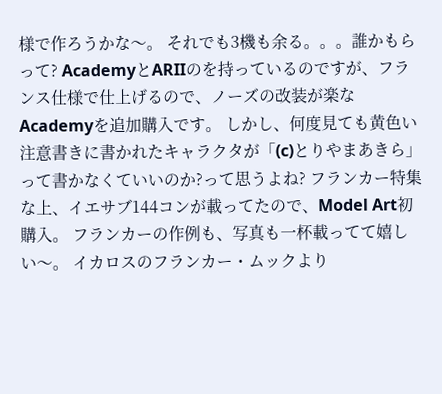様で作ろうかな〜。 それでも3機も余る。。。誰かもらって? AcademyとARIIのを持っているのですが、フランス仕様で仕上げるので、ノーズの改装が楽なAcademyを追加購入です。 しかし、何度見ても黄色い注意書きに書かれたキャラクタが「(c)とりやまあきら」って書かなくていいのか?って思うよね? フランカー特集な上、イエサブ144コンが載ってたので、Model Art初購入。 フランカーの作例も、写真も一杯載ってて嬉しい〜。 イカロスのフランカー・ムックより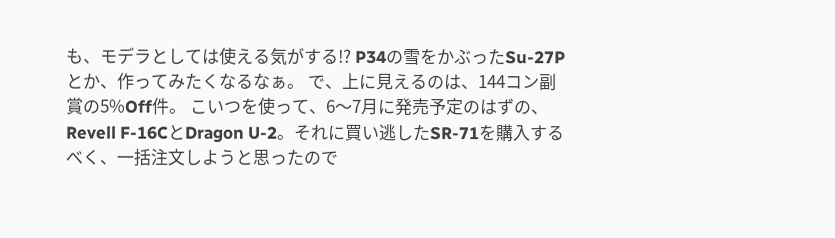も、モデラとしては使える気がする!? P34の雪をかぶったSu-27Pとか、作ってみたくなるなぁ。 で、上に見えるのは、144コン副賞の5%Off件。 こいつを使って、6〜7月に発売予定のはずの、Revell F-16CとDragon U-2。それに買い逃したSR-71を購入するべく、一括注文しようと思ったので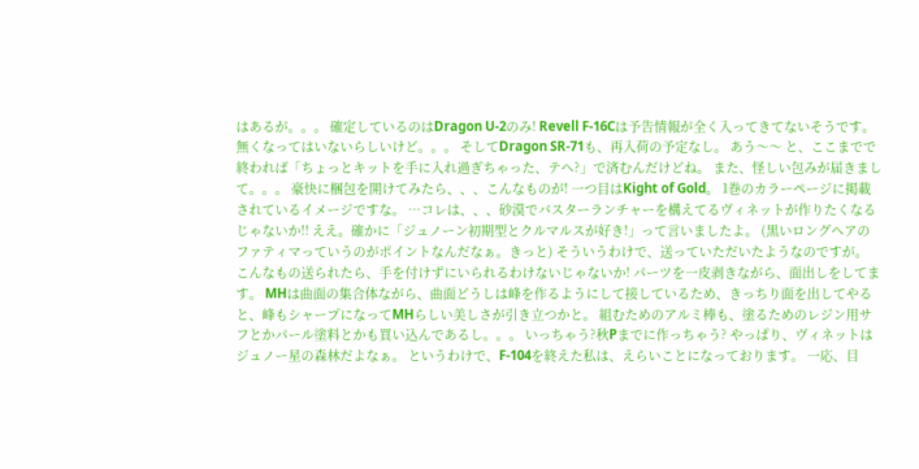はあるが。。。 確定しているのはDragon U-2のみ! Revell F-16Cは予告情報が全く入ってきてないそうです。 無くなってはいないらしいけど。。。 そしてDragon SR-71も、再入荷の予定なし。 あう〜〜 と、ここまでで終われば「ちょっとキットを手に入れ過ぎちゃった、テヘ?」で済むんだけどね。 また、怪しい包みが届きまして。。。 豪快に梱包を開けてみたら、、、こんなものが! 一つ目はKight of Gold。 1巻のカラーページに掲載されているイメージですな。 …コレは、、、砂漠でバスターランチャーを構えてるヴィネットが作りたくなるじゃないか!! ええ。確かに「ジュノーン初期型とクルマルスが好き!」って言いましたよ。 (黒いロングヘアのファティマっていうのがポイントなんだなぁ。きっと) そういうわけで、送っていただいたようなのですが。 こんなもの送られたら、手を付けずにいられるわけないじゃないか! パーツを一皮剥きながら、面出しをしてます。 MHは曲面の集合体ながら、曲面どうしは峰を作るようにして接しているため、きっちり面を出してやると、峰もシャープになってMHらしい美しさが引き立つかと。 組むためのアルミ棒も、塗るためのレジン用サフとかパール塗料とかも買い込んであるし。。。 いっちゃう?秋Pまでに作っちゃう? やっぱり、ヴィネットはジュノー星の森林だよなぁ。 というわけで、F-104を終えた私は、えらいことになっております。 一応、目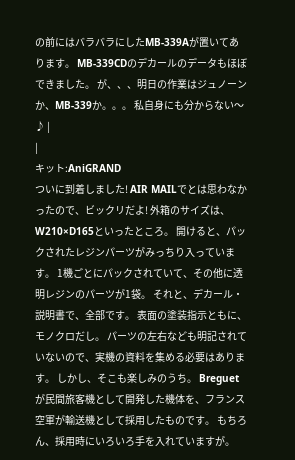の前にはバラバラにしたMB-339Aが置いてあります。 MB-339CDのデカールのデータもほぼできました。 が、、、明日の作業はジュノーンか、MB-339か。。。 私自身にも分からない〜♪ |
|
キット:AniGRAND
ついに到着しました! AIR MAILでとは思わなかったので、ビックリだよ! 外箱のサイズは、W210×D165といったところ。 開けると、パックされたレジンパーツがみっちり入っています。 1機ごとにパックされていて、その他に透明レジンのパーツが1袋。 それと、デカール・説明書で、全部です。 表面の塗装指示ともに、モノクロだし。 パーツの左右なども明記されていないので、実機の資料を集める必要はあります。 しかし、そこも楽しみのうち。 Breguetが民間旅客機として開発した機体を、フランス空軍が輸送機として採用したものです。 もちろん、採用時にいろいろ手を入れていますが。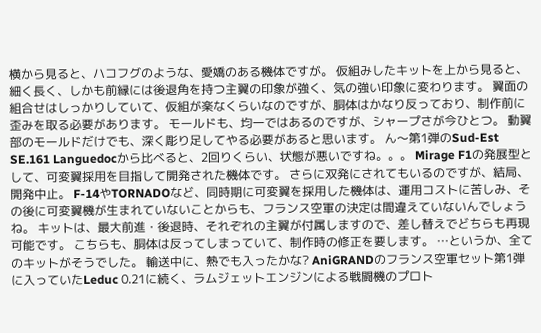横から見ると、ハコフグのような、愛嬌のある機体ですが。 仮組みしたキットを上から見ると、細く長く、しかも前縁には後退角を持つ主翼の印象が強く、気の強い印象に変わります。 翼面の組合せはしっかりしていて、仮組が楽なくらいなのですが、胴体はかなり反っており、制作前に歪みを取る必要があります。 モールドも、均一ではあるのですが、シャープさが今ひとつ。 動翼部のモールドだけでも、深く彫り足してやる必要があると思います。 ん〜第1弾のSud-Est SE.161 Languedocから比べると、2回りくらい、状態が悪いですね。。。 Mirage F1の発展型として、可変翼採用を目指して開発された機体です。 さらに双発にされてもいるのですが、結局、開発中止。 F-14やTORNADOなど、同時期に可変翼を採用した機体は、運用コストに苦しみ、その後に可変翼機が生まれていないことからも、フランス空軍の決定は間違えていないんでしょうね。 キットは、最大前進・後退時、それぞれの主翼が付属しますので、差し替えでどちらも再現可能です。 こちらも、胴体は反ってしまっていて、制作時の修正を要します。 …というか、全てのキットがそうでした。 輸送中に、熱でも入ったかな? AniGRANDのフランス空軍セット第1弾に入っていたLeduc 0.21に続く、ラムジェットエンジンによる戦闘機のプロト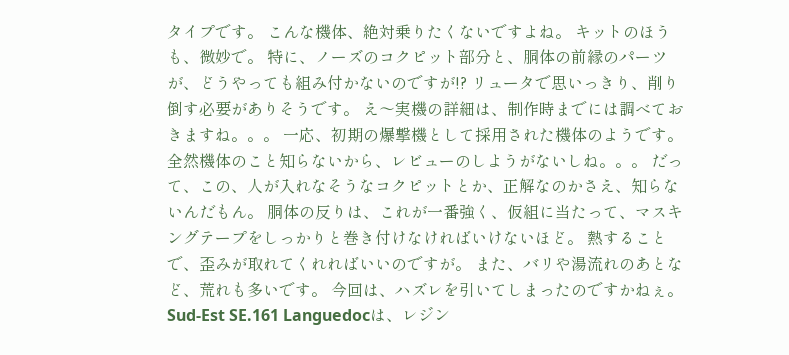タイプです。 こんな機体、絶対乗りたくないですよね。 キットのほうも、微妙で。 特に、ノーズのコクピット部分と、胴体の前縁のパーツが、どうやっても組み付かないのですが!? リュータで思いっきり、削り倒す必要がありそうです。 え〜実機の詳細は、制作時までには調べておきますね。。。 一応、初期の爆撃機として採用された機体のようです。 全然機体のこと知らないから、レビューのしようがないしね。。。 だって、この、人が入れなそうなコクピットとか、正解なのかさえ、知らないんだもん。 胴体の反りは、これが一番強く、仮組に当たって、マスキングテープをしっかりと巻き付けなければいけないほど。 熱することで、歪みが取れてくれればいいのですが。 また、バリや湯流れのあとなど、荒れも多いです。 今回は、ハズレを引いてしまったのですかねぇ。 Sud-Est SE.161 Languedocは、レジン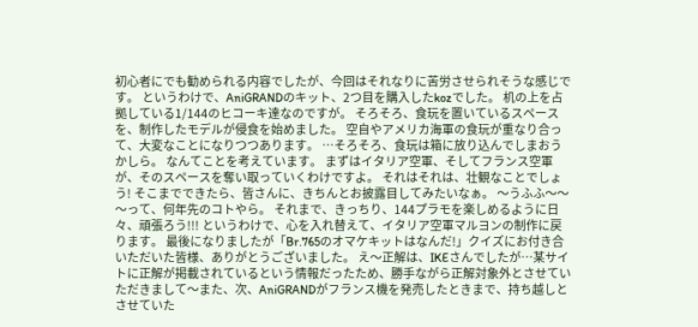初心者にでも勧められる内容でしたが、今回はそれなりに苦労させられそうな感じです。 というわけで、AniGRANDのキット、2つ目を購入したkozでした。 机の上を占拠している1/144のヒコーキ達なのですが。 そろそろ、食玩を置いているスペースを、制作したモデルが侵食を始めました。 空自やアメリカ海軍の食玩が重なり合って、大変なことになりつつあります。 …そろそろ、食玩は箱に放り込んでしまおうかしら。 なんてことを考えています。 まずはイタリア空軍、そしてフランス空軍が、そのスペースを奪い取っていくわけですよ。 それはそれは、壮観なことでしょう! そこまでできたら、皆さんに、きちんとお披露目してみたいなぁ。 〜うふふ〜〜〜って、何年先のコトやら。 それまで、きっちり、144プラモを楽しめるように日々、頑張ろう!!! というわけで、心を入れ替えて、イタリア空軍マルヨンの制作に戻ります。 最後になりましたが「Br.765のオマケキットはなんだ!」クイズにお付き合いただいた皆様、ありがとうございました。 え〜正解は、IKEさんでしたが…某サイトに正解が掲載されているという情報だったため、勝手ながら正解対象外とさせていただきまして〜また、次、AniGRANDがフランス機を発売したときまで、持ち越しとさせていた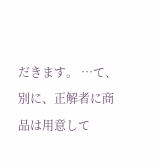だきます。 …て、別に、正解者に商品は用意して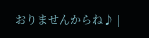おりませんからね♪ |